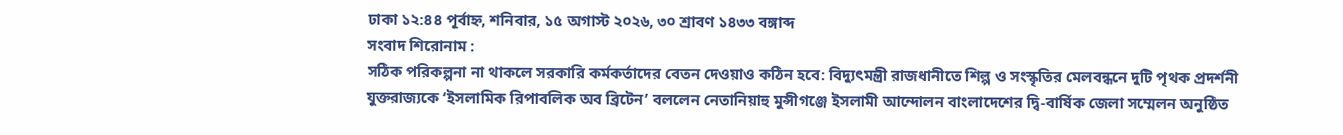ঢাকা ১২:৪৪ পূর্বাহ্ন, শনিবার, ১৫ অগাস্ট ২০২৬, ৩০ শ্রাবণ ১৪৩৩ বঙ্গাব্দ
সংবাদ শিরোনাম :
সঠিক পরিকল্পনা না থাকলে সরকারি কর্মকর্তাদের বেতন দেওয়াও কঠিন হবে: বিদ্যুৎমন্ত্রী রাজধানীতে শিল্প ও সংস্কৃতির মেলবন্ধনে দুটি পৃথক প্রদর্শনী যুক্তরাজ্যকে ‘ইসলামিক রিপাবলিক অব ব্রিটেন’ বললেন নেতানিয়াহু মুন্সীগঞ্জে ইসলামী আন্দোলন বাংলাদেশের দ্বি-বার্ষিক জেলা সম্মেলন অনুষ্ঠিত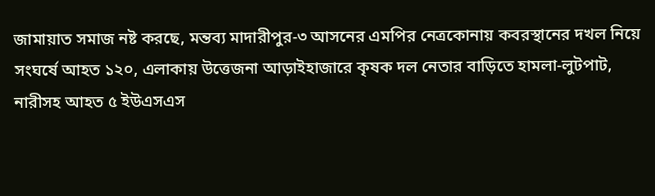জামায়াত সমাজ নষ্ট করছে, মন্তব্য মাদারীপুর-৩ আসনের এমপির নেত্রকোনায় কবরস্থানের দখল নিয়ে সংঘর্ষে আহত ১২০, এলাকায় উত্তেজনা আড়াইহাজারে কৃষক দল নেতার বাড়িতে হামলা-লুটপাট, নারীসহ আহত ৫ ইউএসএস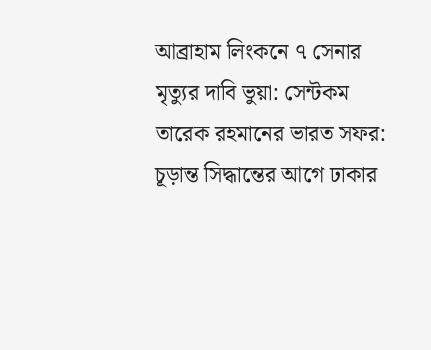আব্রাহাম লিংকনে ৭ সেনার মৃত্যুর দাবি ভুয়া: সেন্টকম তারেক রহমানের ভারত সফর: চূড়ান্ত সিদ্ধান্তের আগে ঢাকার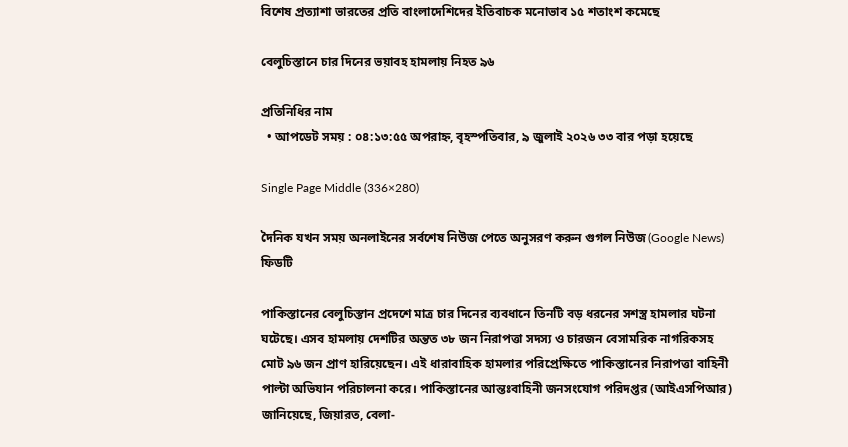বিশেষ প্রত্যাশা ভারতের প্রতি বাংলাদেশিদের ইতিবাচক মনোভাব ১৫ শতাংশ কমেছে

বেলুচিস্তানে চার দিনের ভয়াবহ হামলায় নিহত ৯৬

প্রতিনিধির নাম
  • আপডেট সময় : ০৪:১৩:৫৫ অপরাহ্ন, বৃহস্পতিবার, ৯ জুলাই ২০২৬ ৩৩ বার পড়া হয়েছে

Single Page Middle (336×280)

দৈনিক যখন সময় অনলাইনের সর্বশেষ নিউজ পেতে অনুসরণ করুন গুগল নিউজ (Google News) ফিডটি

পাকিস্তানের বেলুচিস্তান প্রদেশে মাত্র চার দিনের ব্যবধানে তিনটি বড় ধরনের সশস্ত্র হামলার ঘটনা ঘটেছে। এসব হামলায় দেশটির অন্তত ৩৮ জন নিরাপত্তা সদস্য ও চারজন বেসামরিক নাগরিকসহ মোট ৯৬ জন প্রাণ হারিয়েছেন। এই ধারাবাহিক হামলার পরিপ্রেক্ষিতে পাকিস্তানের নিরাপত্তা বাহিনী পাল্টা অভিযান পরিচালনা করে। পাকিস্তানের আন্তঃবাহিনী জনসংযোগ পরিদপ্তর (আইএসপিআর) জানিয়েছে, জিয়ারত, বেলা-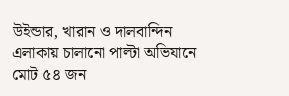উইন্ডার, খারান ও দালবান্দিন এলাকায় চালানো পাল্টা অভিযানে মোট ৫৪ জন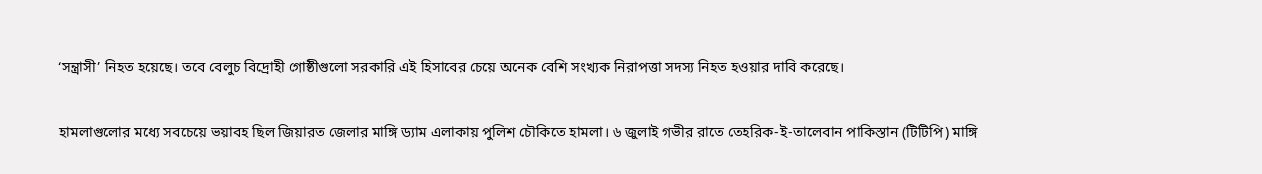‘সন্ত্রাসী’ নিহত হয়েছে। তবে বেলুচ বিদ্রোহী গোষ্ঠীগুলো সরকারি এই হিসাবের চেয়ে অনেক বেশি সংখ্যক নিরাপত্তা সদস্য নিহত হওয়ার দাবি করেছে।

হামলাগুলোর মধ্যে সবচেয়ে ভয়াবহ ছিল জিয়ারত জেলার মাঙ্গি ড্যাম এলাকায় পুলিশ চৌকিতে হামলা। ৬ জুলাই গভীর রাতে তেহরিক-ই-তালেবান পাকিস্তান (টিটিপি) মাঙ্গি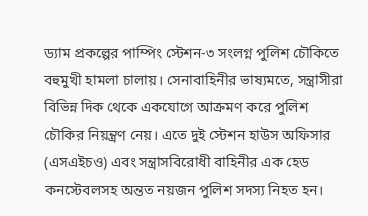ড্যাম প্রকল্পের পাম্পিং স্টেশন-৩ সংলগ্ন পুলিশ চৌকিতে বহুমুখী হামলা চালায়। সেনাবাহিনীর ভাষ্যমতে, সন্ত্রাসীরা বিভিন্ন দিক থেকে একযোগে আক্রমণ করে পুলিশ চৌকির নিয়ন্ত্রণ নেয়। এতে দুই স্টেশন হাউস অফিসার (এসএইচও) এবং সন্ত্রাসবিরোধী বাহিনীর এক হেড কনস্টেবলসহ অন্তত নয়জন পুলিশ সদস্য নিহত হন।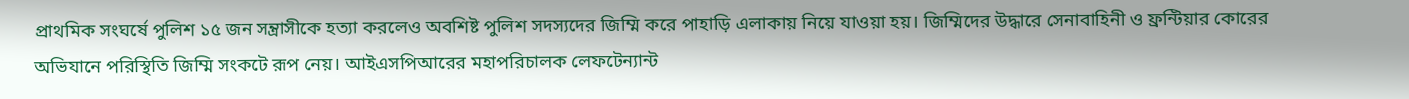প্রাথমিক সংঘর্ষে পুলিশ ১৫ জন সন্ত্রাসীকে হত্যা করলেও অবশিষ্ট পুলিশ সদস্যদের জিম্মি করে পাহাড়ি এলাকায় নিয়ে যাওয়া হয়। জিম্মিদের উদ্ধারে সেনাবাহিনী ও ফ্রন্টিয়ার কোরের অভিযানে পরিস্থিতি জিম্মি সংকটে রূপ নেয়। আইএসপিআরের মহাপরিচালক লেফটেন্যান্ট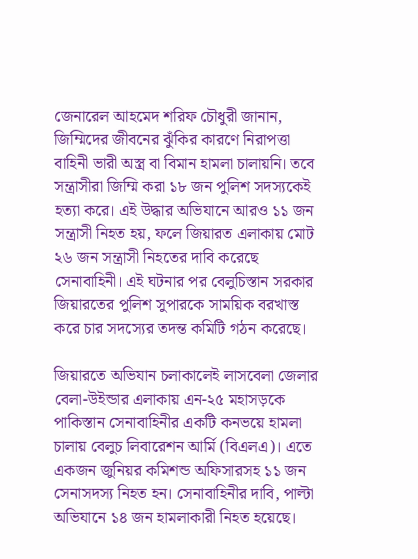জেনারেল আহমেদ শরিফ চৌধুরী জানান, জিম্মিদের জীবনের ঝুঁকির কারণে নিরাপত্তা বাহিনী ভারী অস্ত্র বা বিমান হামলা চালায়নি। তবে সন্ত্রাসীরা জিম্মি করা ১৮ জন পুলিশ সদস্যকেই হত্যা করে। এই উদ্ধার অভিযানে আরও ১১ জন সন্ত্রাসী নিহত হয়, ফলে জিয়ারত এলাকায় মোট ২৬ জন সন্ত্রাসী নিহতের দাবি করেছে সেনাবাহিনী। এই ঘটনার পর বেলুচিস্তান সরকার জিয়ারতের পুলিশ সুপারকে সাময়িক বরখাস্ত করে চার সদস্যের তদন্ত কমিটি গঠন করেছে।

জিয়ারতে অভিযান চলাকালেই লাসবেলা জেলার বেলা-উইন্ডার এলাকায় এন-২৫ মহাসড়কে পাকিস্তান সেনাবাহিনীর একটি কনভয়ে হামলা চালায় বেলুচ লিবারেশন আর্মি (বিএলএ)। এতে একজন জুনিয়র কমিশন্ড অফিসারসহ ১১ জন সেনাসদস্য নিহত হন। সেনাবাহিনীর দাবি, পাল্টা অভিযানে ১৪ জন হামলাকারী নিহত হয়েছে।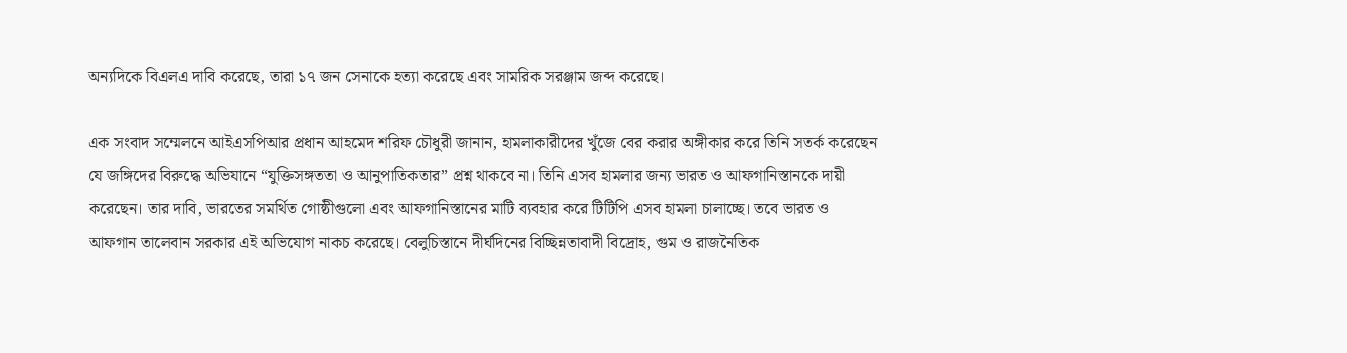অন্যদিকে বিএলএ দাবি করেছে, তারা ১৭ জন সেনাকে হত্যা করেছে এবং সামরিক সরঞ্জাম জব্দ করেছে।

এক সংবাদ সম্মেলনে আইএসপিআর প্রধান আহমেদ শরিফ চৌধুরী জানান, হামলাকারীদের খুঁজে বের করার অঙ্গীকার করে তিনি সতর্ক করেছেন যে জঙ্গিদের বিরুদ্ধে অভিযানে “যুক্তিসঙ্গততা ও আনুপাতিকতার” প্রশ্ন থাকবে না। তিনি এসব হামলার জন্য ভারত ও আফগানিস্তানকে দায়ী করেছেন। তার দাবি, ভারতের সমর্থিত গোষ্ঠীগুলো এবং আফগানিস্তানের মাটি ব্যবহার করে টিটিপি এসব হামলা চালাচ্ছে। তবে ভারত ও আফগান তালেবান সরকার এই অভিযোগ নাকচ করেছে। বেলুচিস্তানে দীর্ঘদিনের বিচ্ছিন্নতাবাদী বিদ্রোহ, গুম ও রাজনৈতিক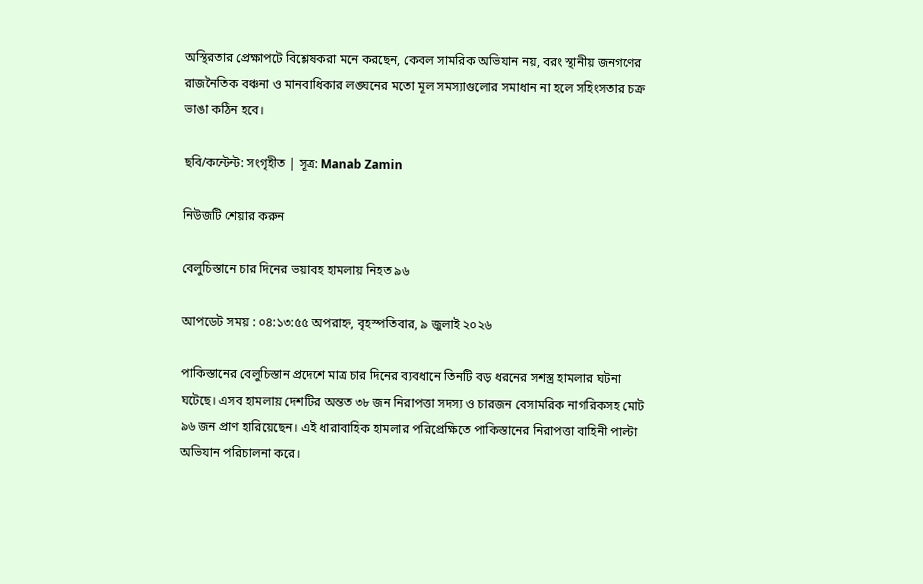অস্থিরতার প্রেক্ষাপটে বিশ্লেষকরা মনে করছেন, কেবল সামরিক অভিযান নয়, বরং স্থানীয় জনগণের রাজনৈতিক বঞ্চনা ও মানবাধিকার লঙ্ঘনের মতো মূল সমস্যাগুলোর সমাধান না হলে সহিংসতার চক্র ভাঙা কঠিন হবে।

ছবি/কন্টেন্ট: সংগৃহীত | সূত্র: Manab Zamin

নিউজটি শেয়ার করুন

বেলুচিস্তানে চার দিনের ভয়াবহ হামলায় নিহত ৯৬

আপডেট সময় : ০৪:১৩:৫৫ অপরাহ্ন, বৃহস্পতিবার, ৯ জুলাই ২০২৬

পাকিস্তানের বেলুচিস্তান প্রদেশে মাত্র চার দিনের ব্যবধানে তিনটি বড় ধরনের সশস্ত্র হামলার ঘটনা ঘটেছে। এসব হামলায় দেশটির অন্তত ৩৮ জন নিরাপত্তা সদস্য ও চারজন বেসামরিক নাগরিকসহ মোট ৯৬ জন প্রাণ হারিয়েছেন। এই ধারাবাহিক হামলার পরিপ্রেক্ষিতে পাকিস্তানের নিরাপত্তা বাহিনী পাল্টা অভিযান পরিচালনা করে।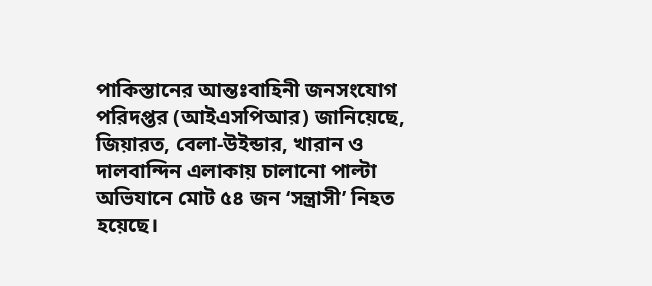পাকিস্তানের আন্তঃবাহিনী জনসংযোগ পরিদপ্তর (আইএসপিআর) জানিয়েছে, জিয়ারত, বেলা-উইন্ডার, খারান ও দালবান্দিন এলাকায় চালানো পাল্টা অভিযানে মোট ৫৪ জন ‘সন্ত্রাসী’ নিহত হয়েছে।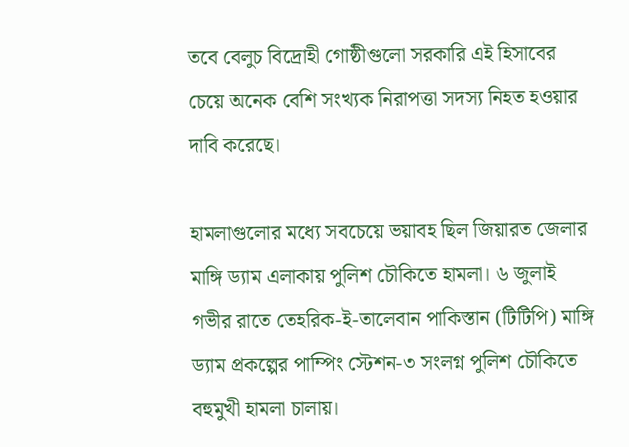তবে বেলুচ বিদ্রোহী গোষ্ঠীগুলো সরকারি এই হিসাবের চেয়ে অনেক বেশি সংখ্যক নিরাপত্তা সদস্য নিহত হওয়ার দাবি করেছে।

হামলাগুলোর মধ্যে সবচেয়ে ভয়াবহ ছিল জিয়ারত জেলার মাঙ্গি ড্যাম এলাকায় পুলিশ চৌকিতে হামলা। ৬ জুলাই গভীর রাতে তেহরিক-ই-তালেবান পাকিস্তান (টিটিপি) মাঙ্গি ড্যাম প্রকল্পের পাম্পিং স্টেশন-৩ সংলগ্ন পুলিশ চৌকিতে বহুমুখী হামলা চালায়।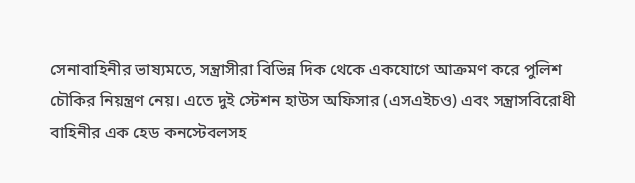সেনাবাহিনীর ভাষ্যমতে, সন্ত্রাসীরা বিভিন্ন দিক থেকে একযোগে আক্রমণ করে পুলিশ চৌকির নিয়ন্ত্রণ নেয়। এতে দুই স্টেশন হাউস অফিসার (এসএইচও) এবং সন্ত্রাসবিরোধী বাহিনীর এক হেড কনস্টেবলসহ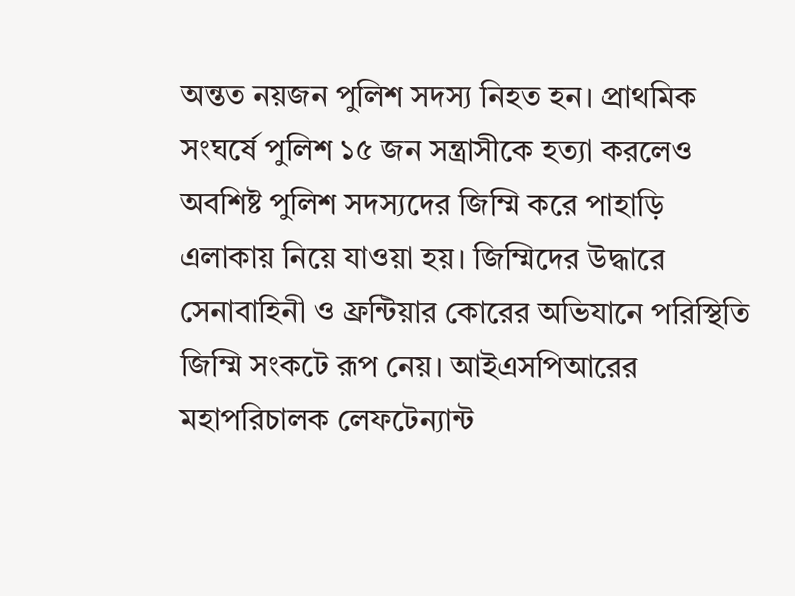অন্তত নয়জন পুলিশ সদস্য নিহত হন। প্রাথমিক সংঘর্ষে পুলিশ ১৫ জন সন্ত্রাসীকে হত্যা করলেও অবশিষ্ট পুলিশ সদস্যদের জিম্মি করে পাহাড়ি এলাকায় নিয়ে যাওয়া হয়। জিম্মিদের উদ্ধারে সেনাবাহিনী ও ফ্রন্টিয়ার কোরের অভিযানে পরিস্থিতি জিম্মি সংকটে রূপ নেয়। আইএসপিআরের মহাপরিচালক লেফটেন্যান্ট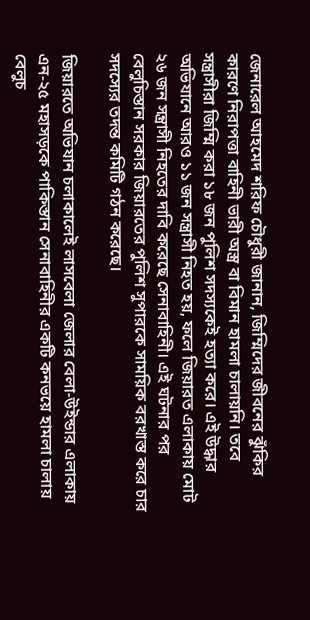জেনারেল আহমেদ শরিফ চৌধুরী জানান, জিম্মিদের জীবনের ঝুঁকির কারণে নিরাপত্তা বাহিনী ভারী অস্ত্র বা বিমান হামলা চালায়নি। তবে সন্ত্রাসীরা জিম্মি করা ১৮ জন পুলিশ সদস্যকেই হত্যা করে। এই উদ্ধার অভিযানে আরও ১১ জন সন্ত্রাসী নিহত হয়, ফলে জিয়ারত এলাকায় মোট ২৬ জন সন্ত্রাসী নিহতের দাবি করেছে সেনাবাহিনী। এই ঘটনার পর বেলুচিস্তান সরকার জিয়ারতের পুলিশ সুপারকে সাময়িক বরখাস্ত করে চার সদস্যের তদন্ত কমিটি গঠন করেছে।

জিয়ারতে অভিযান চলাকালেই লাসবেলা জেলার বেলা-উইন্ডার এলাকায় এন-২৫ মহাসড়কে পাকিস্তান সেনাবাহিনীর একটি কনভয়ে হামলা চালায় বেলুচ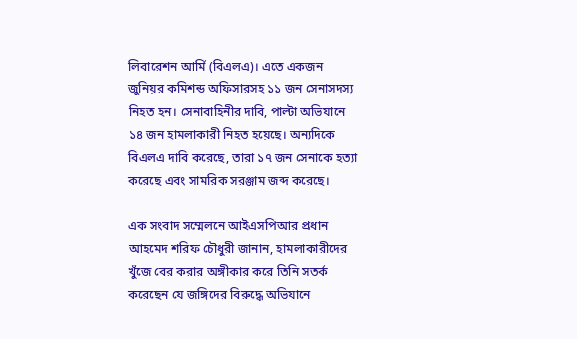লিবারেশন আর্মি (বিএলএ)। এতে একজন জুনিয়র কমিশন্ড অফিসারসহ ১১ জন সেনাসদস্য নিহত হন। সেনাবাহিনীর দাবি, পাল্টা অভিযানে ১৪ জন হামলাকারী নিহত হয়েছে। অন্যদিকে বিএলএ দাবি করেছে, তারা ১৭ জন সেনাকে হত্যা করেছে এবং সামরিক সরঞ্জাম জব্দ করেছে।

এক সংবাদ সম্মেলনে আইএসপিআর প্রধান আহমেদ শরিফ চৌধুরী জানান, হামলাকারীদের খুঁজে বের করার অঙ্গীকার করে তিনি সতর্ক করেছেন যে জঙ্গিদের বিরুদ্ধে অভিযানে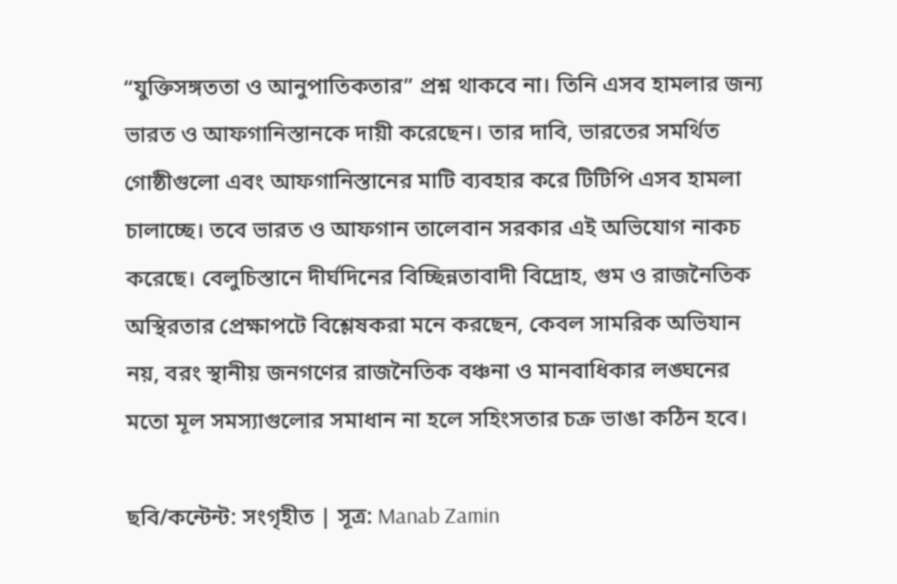“যুক্তিসঙ্গততা ও আনুপাতিকতার” প্রশ্ন থাকবে না। তিনি এসব হামলার জন্য ভারত ও আফগানিস্তানকে দায়ী করেছেন। তার দাবি, ভারতের সমর্থিত গোষ্ঠীগুলো এবং আফগানিস্তানের মাটি ব্যবহার করে টিটিপি এসব হামলা চালাচ্ছে। তবে ভারত ও আফগান তালেবান সরকার এই অভিযোগ নাকচ করেছে। বেলুচিস্তানে দীর্ঘদিনের বিচ্ছিন্নতাবাদী বিদ্রোহ, গুম ও রাজনৈতিক অস্থিরতার প্রেক্ষাপটে বিশ্লেষকরা মনে করছেন, কেবল সামরিক অভিযান নয়, বরং স্থানীয় জনগণের রাজনৈতিক বঞ্চনা ও মানবাধিকার লঙ্ঘনের মতো মূল সমস্যাগুলোর সমাধান না হলে সহিংসতার চক্র ভাঙা কঠিন হবে।

ছবি/কন্টেন্ট: সংগৃহীত | সূত্র: Manab Zamin